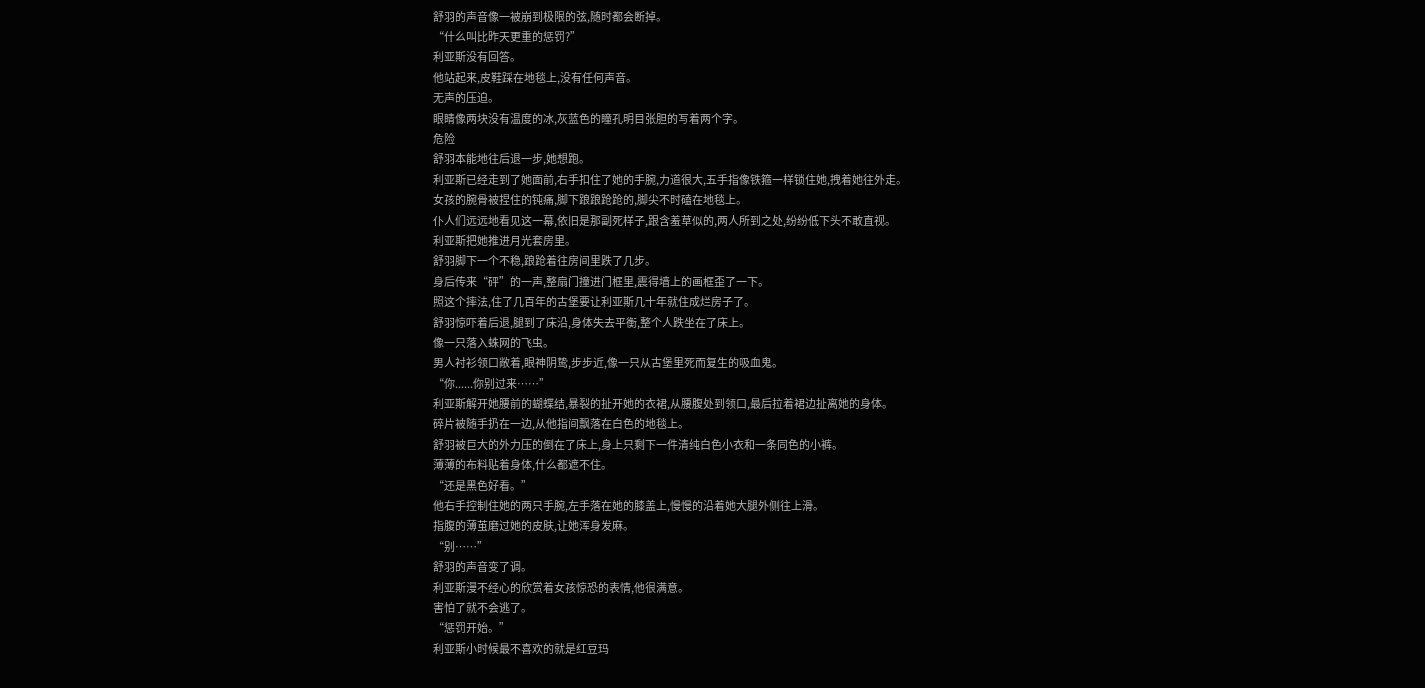舒羽的声音像一被崩到极限的弦,随时都会断掉。
“什么叫比昨天更重的惩罚?”
利亚斯没有回答。
他站起来,皮鞋踩在地毯上,没有任何声音。
无声的压迫。
眼睛像两块没有温度的冰,灰蓝色的瞳孔明目张胆的写着两个字。
危险
舒羽本能地往后退一步,她想跑。
利亚斯已经走到了她面前,右手扣住了她的手腕,力道很大,五手指像铁箍一样锁住她,拽着她往外走。
女孩的腕骨被捏住的钝痛,脚下踉踉跄跄的,脚尖不时磕在地毯上。
仆人们远远地看见这一幕,依旧是那副死样子,跟含羞草似的,两人所到之处,纷纷低下头不敢直视。
利亚斯把她推进月光套房里。
舒羽脚下一个不稳,踉跄着往房间里跌了几步。
身后传来“砰”的一声,整扇门撞进门框里,震得墙上的画框歪了一下。
照这个摔法,住了几百年的古堡要让利亚斯几十年就住成烂房子了。
舒羽惊吓着后退,腿到了床沿,身体失去平衡,整个人跌坐在了床上。
像一只落入蛛网的飞虫。
男人衬衫领口敞着,眼神阴鸷,步步近,像一只从古堡里死而复生的吸血鬼。
“你......你别过来……”
利亚斯解开她腰前的蝴蝶结,暴裂的扯开她的衣裙,从腰腹处到领口,最后拉着裙边扯离她的身体。
碎片被随手扔在一边,从他指间飘落在白色的地毯上。
舒羽被巨大的外力压的倒在了床上,身上只剩下一件清纯白色小衣和一条同色的小裤。
薄薄的布料贴着身体,什么都遮不住。
“还是黑色好看。”
他右手控制住她的两只手腕,左手落在她的膝盖上,慢慢的沿着她大腿外侧往上滑。
指腹的薄茧磨过她的皮肤,让她浑身发麻。
“别……”
舒羽的声音变了调。
利亚斯漫不经心的欣赏着女孩惊恐的表情,他很满意。
害怕了就不会逃了。
“惩罚开始。”
利亚斯小时候最不喜欢的就是红豆玛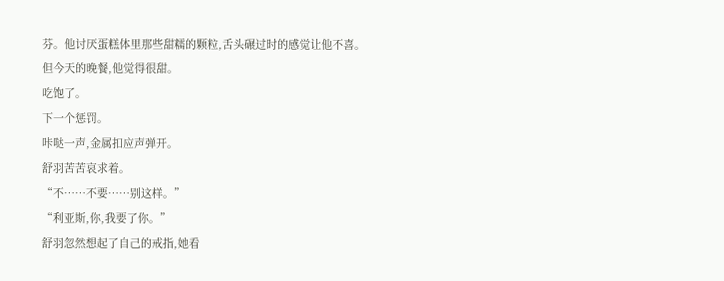芬。他讨厌蛋糕体里那些甜糯的颗粒,舌头碾过时的感觉让他不喜。
但今天的晚餐,他觉得很甜。
吃饱了。
下一个惩罚。
咔哒一声,金属扣应声弹开。
舒羽苦苦哀求着。
“不……不要……别这样。”
“利亚斯,你,我要了你。”
舒羽忽然想起了自己的戒指,她看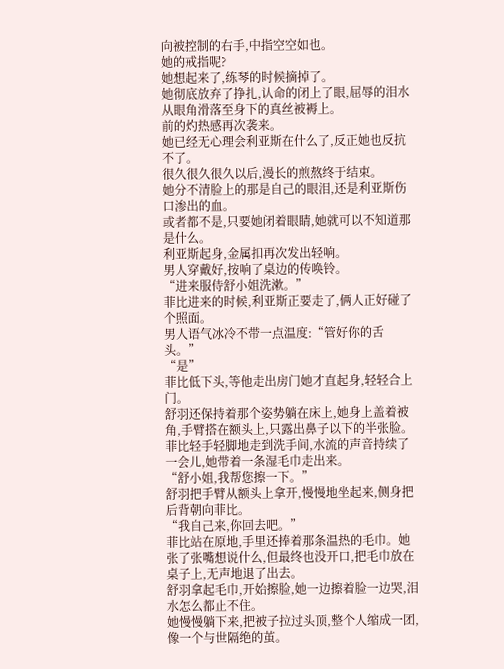向被控制的右手,中指空空如也。
她的戒指呢?
她想起来了,练琴的时候摘掉了。
她彻底放弃了挣扎,认命的闭上了眼,屈辱的泪水从眼角滑落至身下的真丝被褥上。
前的灼热感再次袭来。
她已经无心理会利亚斯在什么了,反正她也反抗不了。
很久很久很久以后,漫长的煎熬终于结束。
她分不清脸上的那是自己的眼泪,还是利亚斯伤口渗出的血。
或者都不是,只要她闭着眼睛,她就可以不知道那是什么。
利亚斯起身,金属扣再次发出轻响。
男人穿戴好,按响了桌边的传唤铃。
“进来服侍舒小姐洗漱。”
菲比进来的时候,利亚斯正要走了,俩人正好碰了个照面。
男人语气冰冷不带一点温度:“管好你的舌头。”
“是”
菲比低下头,等他走出房门她才直起身,轻轻合上门。
舒羽还保持着那个姿势躺在床上,她身上盖着被角,手臂搭在额头上,只露出鼻子以下的半张脸。
菲比轻手轻脚地走到洗手间,水流的声音持续了一会儿,她带着一条湿毛巾走出来。
“舒小姐,我帮您擦一下。”
舒羽把手臂从额头上拿开,慢慢地坐起来,侧身把后背朝向菲比。
“我自己来,你回去吧。”
菲比站在原地,手里还捧着那条温热的毛巾。她张了张嘴想说什么,但最终也没开口,把毛巾放在桌子上,无声地退了出去。
舒羽拿起毛巾,开始擦脸,她一边擦着脸一边哭,泪水怎么都止不住。
她慢慢躺下来,把被子拉过头顶,整个人缩成一团,像一个与世隔绝的茧。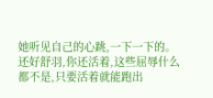她听见自己的心跳,一下一下的。
还好舒羽,你还活着,这些屈辱什么都不是,只要活着就能跑出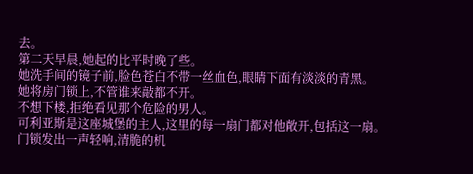去。
第二天早晨,她起的比平时晚了些。
她洗手间的镜子前,脸色苍白不带一丝血色,眼睛下面有淡淡的青黑。
她将房门锁上,不管谁来敲都不开。
不想下楼,拒绝看见那个危险的男人。
可利亚斯是这座城堡的主人,这里的每一扇门都对他敞开,包括这一扇。
门锁发出一声轻响,清脆的机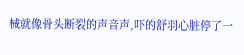械就像骨头断裂的声音声,吓的舒羽心脏停了一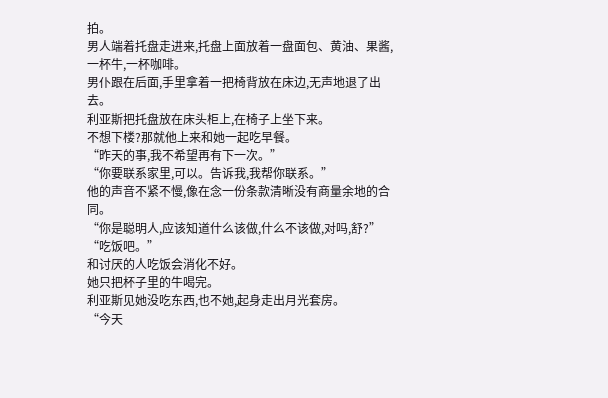拍。
男人端着托盘走进来,托盘上面放着一盘面包、黄油、果酱,一杯牛,一杯咖啡。
男仆跟在后面,手里拿着一把椅背放在床边,无声地退了出去。
利亚斯把托盘放在床头柜上,在椅子上坐下来。
不想下楼?那就他上来和她一起吃早餐。
“昨天的事,我不希望再有下一次。”
“你要联系家里,可以。告诉我,我帮你联系。”
他的声音不紧不慢,像在念一份条款清晰没有商量余地的合同。
“你是聪明人,应该知道什么该做,什么不该做,对吗,舒?”
“吃饭吧。”
和讨厌的人吃饭会消化不好。
她只把杯子里的牛喝完。
利亚斯见她没吃东西,也不她,起身走出月光套房。
“今天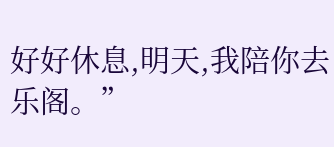好好休息,明天,我陪你去乐阁。”